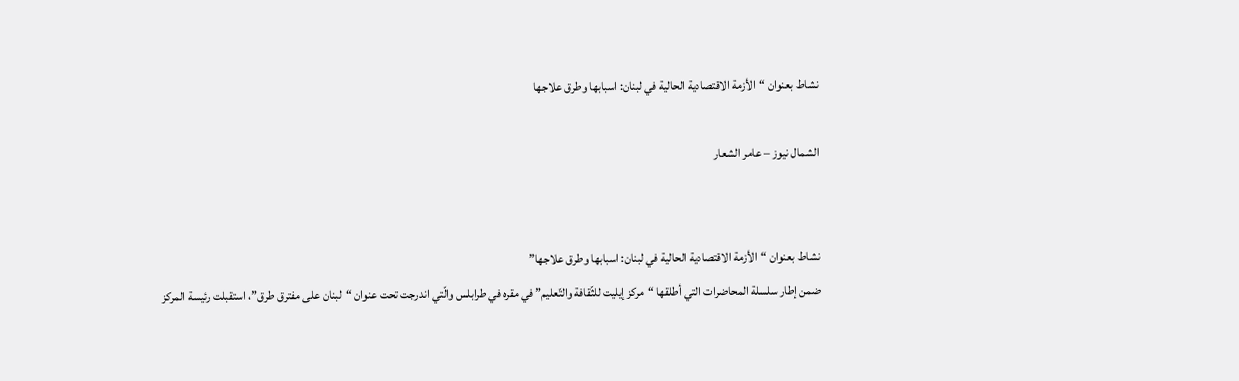نشاط بعنوان “الأزمة الاقتصادية الحالية في لبنان: اسبابها وطرق علاجها

الشمال نيوز – عامر الشعار


نشاط بعنوان “الأزمة الاقتصادية الحالية في لبنان: اسبابها وطرق علاجها”
ضمن إطار سلسلة المحاضرات التي أطلقها “مركز إيليت للثّقافة والتّعليم” في مقره في طرابلس والّتي اندرجت تحت عنوان “لبنان على مفترق طرق”، استقبلت رئيسة المركز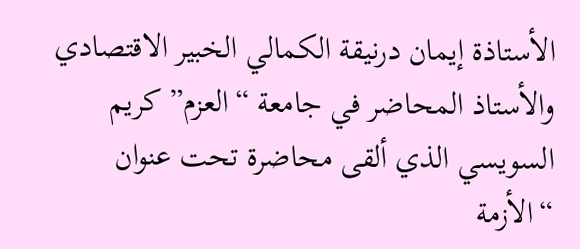الأستاذة إيمان درنيقة الكمالي الخبير الاقتصادي والأستاذ المحاضر في جامعة “العزم” كريم السويسي الذي ألقى محاضرة تحت عنوان “الأزمة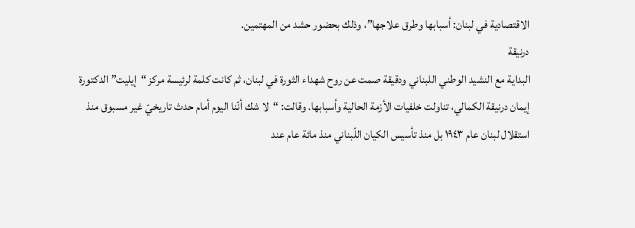الاقتصادية في لبنان: أسبابها وطرق علاجها”، وذلك بحضور حشد من المهتمين.
درنيقة
البداية مع النشيد الوطني اللبناني ودقيقة صمت عن روح شهداء الثورة في لبنان، ثم كانت كلمة لرئيسة مركز “إيليت” الدكتورة إيمان درنيقة الكمالي، تناولت خلفيات الأزمة الحالية وأسبابها. وقالت: “لا شك أنّنا اليوم أمام حدث تاريخيّ غير مسبوق منذ استقلال لبنان عام ١٩٤٣ بل منذ تأسيس الكيان اللّبناني منذ مائة عام عند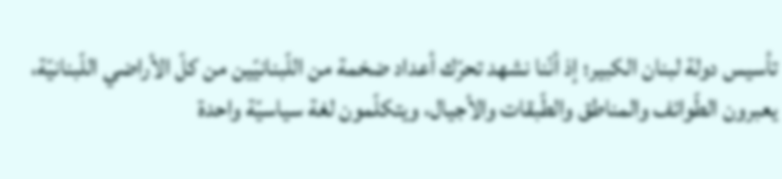تأسيس دولة لبنان الكبير؛ إذ أنّنا نشهد تحرّك أعداد ضخمة من اللّبنانيّين من كلّ الأراضي اللّبنانيّة، يعبرون الطّوائف والمناطق والطّبقات والأجيال، ويتكلّمون لغة سياسيّة واحدة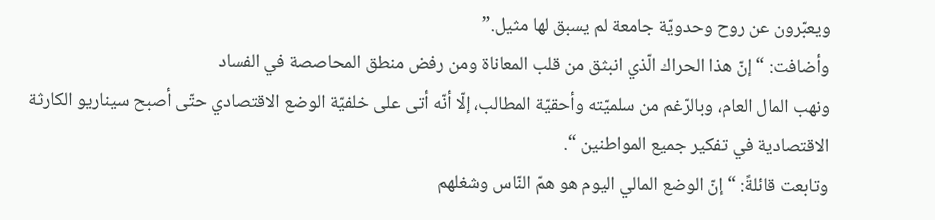ويعبّرون عن روح وحدويّة جامعة لم يسبق لها مثيل.”
وأضافت: “إنّ هذا الحراك الّذي انبثق من قلب المعاناة ومن رفض منطق المحاصصة في الفساد
ونهب المال العام، وبالرّغم من سلميّته وأحقيّة المطالب، إلّا أنّه أتى على خلفيّة الوضع الاقتصادي حتّى أصبح سيناريو الكارثة الاقتصادية في تفكير جميع المواطنين “.
وتابعت قائلةً: “إنّ الوضع المالي اليوم هو همّ النّاس وشغلهم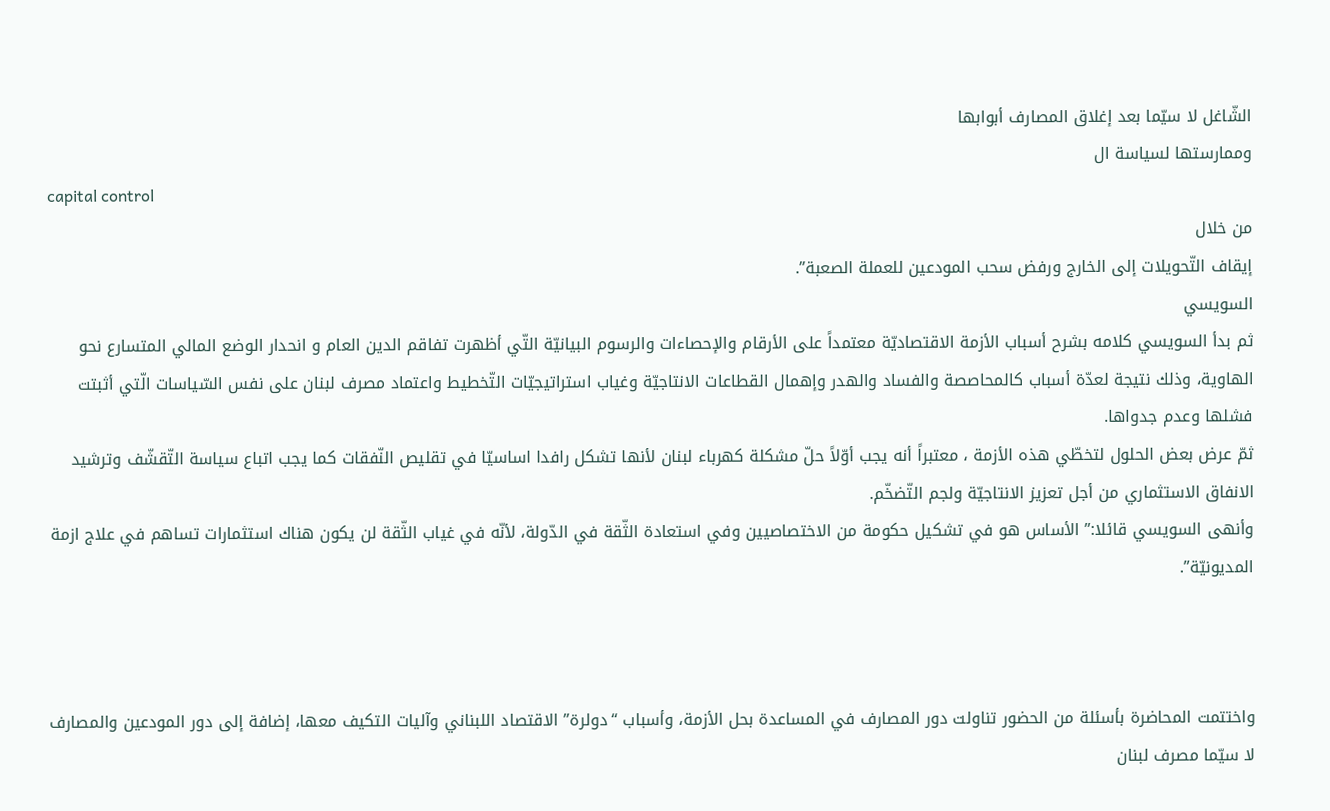الشّاغل لا سيّما بعد إغلاق المصارف أبوابها
وممارستها لسياسة ال
capital control
من خلال
إيقاف التّحويلات إلى الخارج ورفض سحب المودعين للعملة الصعبة”.
السويسي
ثم بدأ السويسي كلامه بشرح أسباب الأزمة الاقتصاديّة معتمداً على الأرقام والإحصاءات والرسوم البيانيّة التّي أظهرت تفاقم الدين العام و انحدار الوضع المالي المتسارع نحو الهاوية، وذلك نتيجة لعدّة أسباب كالمحاصصة والفساد والهدر وإهمال القطاعات الانتاجيّة وغياب استراتيجيّات التّخطيط واعتماد مصرف لبنان على نفس السّياسات الّتي أثبتت فشلها وعدم جدواها.
ثمّ عرض بعض الحلول لتخطّي هذه الأزمة ، معتبراً أنه يجب أوّلاً حلّ مشكلة كهرباء لبنان لأنها تشكل رافدا اساسيّا في تقليص النّفقات كما يجب اتباع سياسة التّقشّف وترشيد الانفاق الاستثماري من أجل تعزيز الانتاجيّة ولجم التّضخّم.
وأنهى السويسي قائلا:” الأساس هو في تشكيل حكومة من الاختصاصيين وفي استعادة الثّقة في الدّولة، لأنّه في غياب الثّقة لن يكون هناك استثمارات تساهم في علاج ازمة المديونيّة”.



واختتمت المحاضرة بأسئلة من الحضور تناولت دور المصارف في المساعدة بحل الأزمة، وأسباب “دولرة” الاقتصاد اللبناني وآليات التكيف معها، إضافة إلى دور المودعين والمصارف لا سيّما مصرف لبنان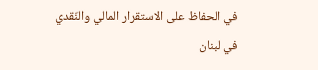في الحفاظ على الاستقرار المالي والنّقدي في لبنان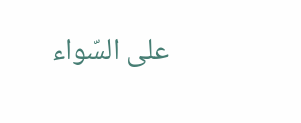على السّواء